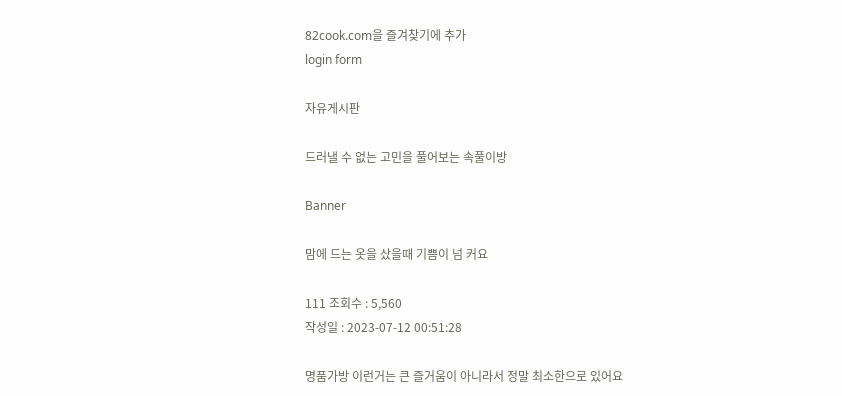82cook.com을 즐겨찾기에 추가
login form

자유게시판

드러낼 수 없는 고민을 풀어보는 속풀이방

Banner

맘에 드는 옷을 샀을때 기쁨이 넘 커요

111 조회수 : 5,560
작성일 : 2023-07-12 00:51:28

명품가방 이런거는 큰 즐거움이 아니라서 정말 최소한으로 있어요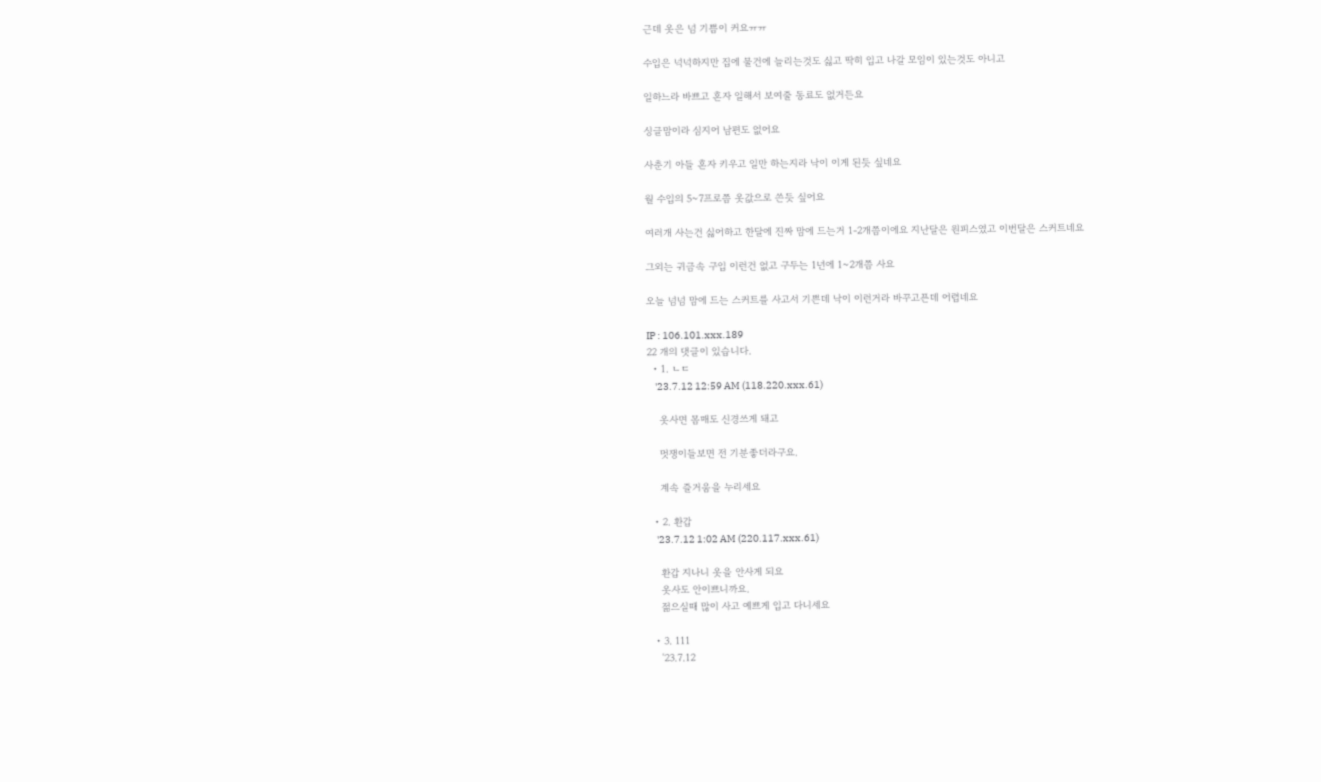근데 옷은 넘 기쁨이 커요ㅠㅠ

수입은 넉넉하지만 집에 물건에 늘리는것도 싫고 딱히 입고 나갈 모임이 있는것도 아니고

일하느라 바쁘고 혼자 일해서 보여줄 동료도 없거든요

싱글맘이라 심지어 남편도 없어요

사춘기 아들 혼자 키우고 일만 하는지라 낙이 이게 된듯 싶네요

월 수입의 5~7프로쯤 옷값으로 쓴듯 싶어요

여러개 사는건 싫어하고 한달에 진짜 맘에 드는거 1-2개쯤이에요 지난달은 원피스였고 이번달은 스커트네요

그외는 귀금속 구입 이런건 없고 구두는 1년에 1~2개쯤 사요

오늘 넘넘 맘에 드는 스커트를 사고서 기쁜데 낙이 이런거라 바꾸고픈데 어렵네요

IP : 106.101.xxx.189
22 개의 댓글이 있습니다.
  • 1. ㄴㄷ
    '23.7.12 12:59 AM (118.220.xxx.61)

    옷사면 몸매도 신경쓰게 돼고

    멋쟁이들보면 전 기분좋더라구요.

    계속 즐거움을 누리세요

  • 2. 환갑
    '23.7.12 1:02 AM (220.117.xxx.61)

    환갑 지나니 옷을 안사게 되요
    옷사도 안이쁘니까요.
    젊으실때 많이 사고 예쁘게 입고 다니세요

  • 3. 111
    '23.7.12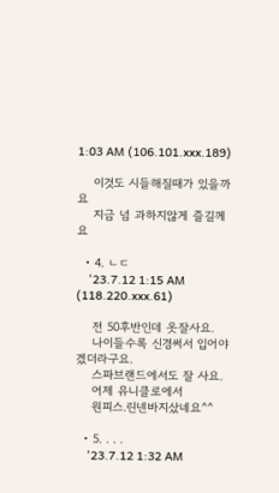1:03 AM (106.101.xxx.189)

    이것도 시들해질때가 있을까요
    지금 넘 과하지않게 즐길께요

  • 4. ㄴㄷ
    '23.7.12 1:15 AM (118.220.xxx.61)

    전 50후반인데 옷잘사요.
    나이들수록 신경써서 입어야겠더라구요.
    스파브랜드에서도 잘 사요.
    어제 유니클로에서
    원피스.린넨바지샀네요^^

  • 5. . . .
    '23.7.12 1:32 AM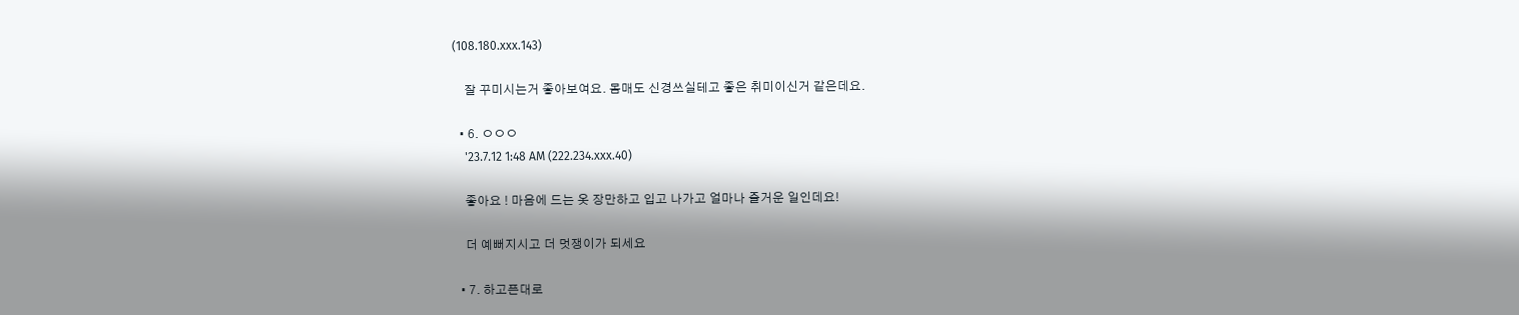(108.180.xxx.143)

    잘 꾸미시는거 좋아보여요. 몸매도 신경쓰실테고 좋은 취미이신거 같은데요.

  • 6. ㅇㅇㅇ
    '23.7.12 1:48 AM (222.234.xxx.40)

    좋아요 ! 마음에 드는 옷 장만하고 입고 나가고 얼마나 즐거운 일인데요!

    더 예뻐지시고 더 멋쟁이가 되세요

  • 7. 하고픈대로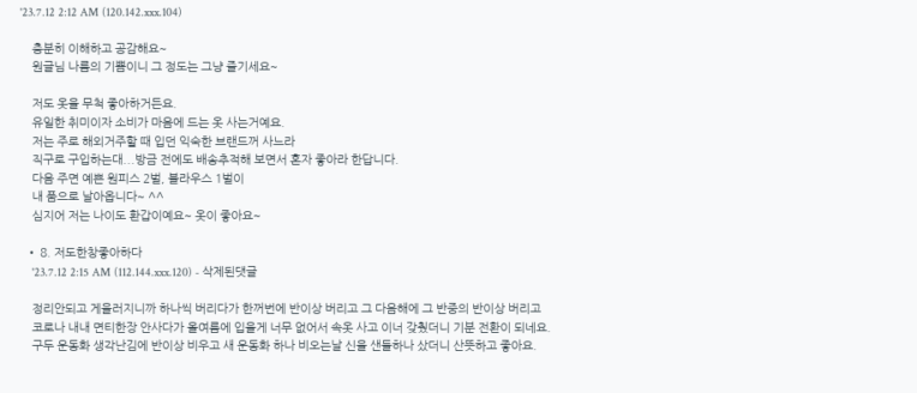'23.7.12 2:12 AM (120.142.xxx.104)

    충분히 이해하고 공감해요~
    원글님 나름의 기쁨이니 그 정도는 그냥 즐기세요~

    저도 옷을 무척 좋아하거든요.
    유일한 취미이자 소비가 마음에 드는 옷 사는거예요.
    저는 주로 해외거주할 때 입던 익숙한 브랜드꺼 사느라
    직구로 구입하는대...방금 전에도 배송추적해 보면서 혼자 좋아라 한답니다.
    다음 주면 예쁜 원피스 2벌, 블라우스 1벌이
    내 품으로 날아옵니다~ ^^
    심지어 저는 나이도 환갑이예요~ 옷이 좋아요~

  • 8. 저도한창좋아하다
    '23.7.12 2:15 AM (112.144.xxx.120) - 삭제된댓글

    정리안되고 게을러지니까 하나씩 버리다가 한꺼번에 반이상 버리고 그 다음해에 그 반중의 반이상 버리고
    코로나 내내 면티한장 안사다가 올여름에 입을게 너무 없어서 속옷 사고 이너 갖췄더니 기분 전환이 되네요.
    구두 운동화 생각난김에 반이상 비우고 새 운동화 하나 비오는날 신을 샌들하나 샀더니 산뜻하고 좋아요.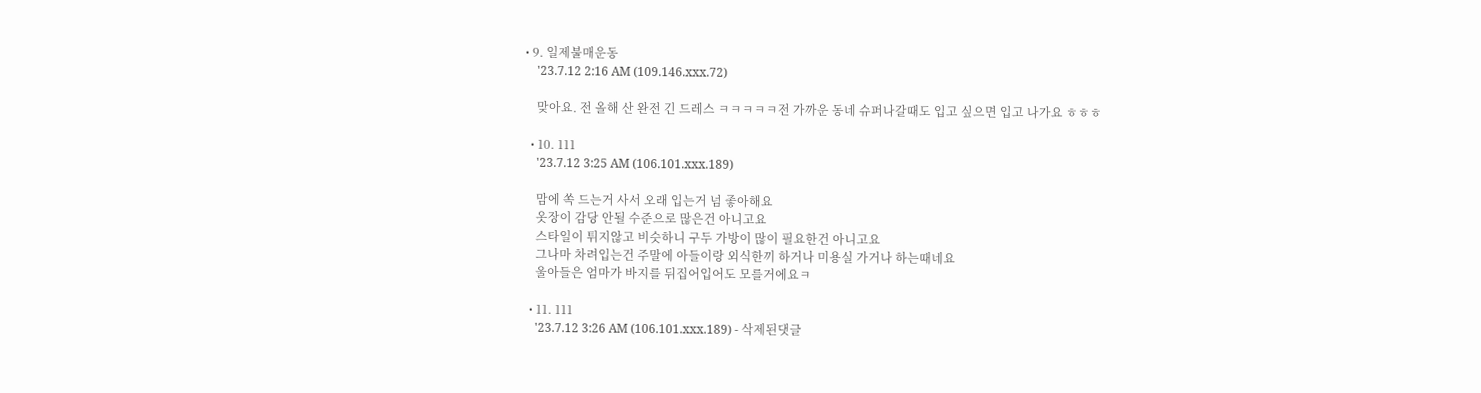• 9. 일제불매운동
    '23.7.12 2:16 AM (109.146.xxx.72)

    맞아요. 전 올해 산 완전 긴 드레스 ㅋㅋㅋㅋㅋ전 가까운 동네 슈퍼나갈때도 입고 싶으면 입고 나가요 ㅎㅎㅎ

  • 10. 111
    '23.7.12 3:25 AM (106.101.xxx.189)

    맘에 쏙 드는거 사서 오래 입는거 넘 좋아해요
    옷장이 감당 안될 수준으로 많은건 아니고요
    스타일이 튀지않고 비슷하니 구두 가방이 많이 필요한건 아니고요
    그나마 차려입는건 주말에 아들이랑 외식한끼 하거나 미용실 가거나 하는때네요
    울아들은 엄마가 바지를 뒤집어입어도 모를거에요ㅋ

  • 11. 111
    '23.7.12 3:26 AM (106.101.xxx.189) - 삭제된댓글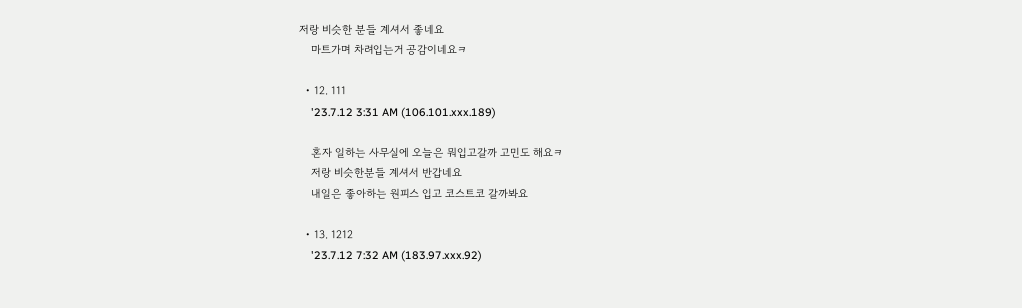저랑 비슷한 분들 계셔서 좋네요
    마트가며 차려입는거 공감이네요ㅋ

  • 12. 111
    '23.7.12 3:31 AM (106.101.xxx.189)

    혼자 일하는 사무실에 오늘은 뭐입고갈까 고민도 해요ㅋ
    저랑 비슷한분들 계셔서 반갑네요
    내일은 좋아하는 원피스 입고 코스트코 갈까봐요

  • 13. 1212
    '23.7.12 7:32 AM (183.97.xxx.92)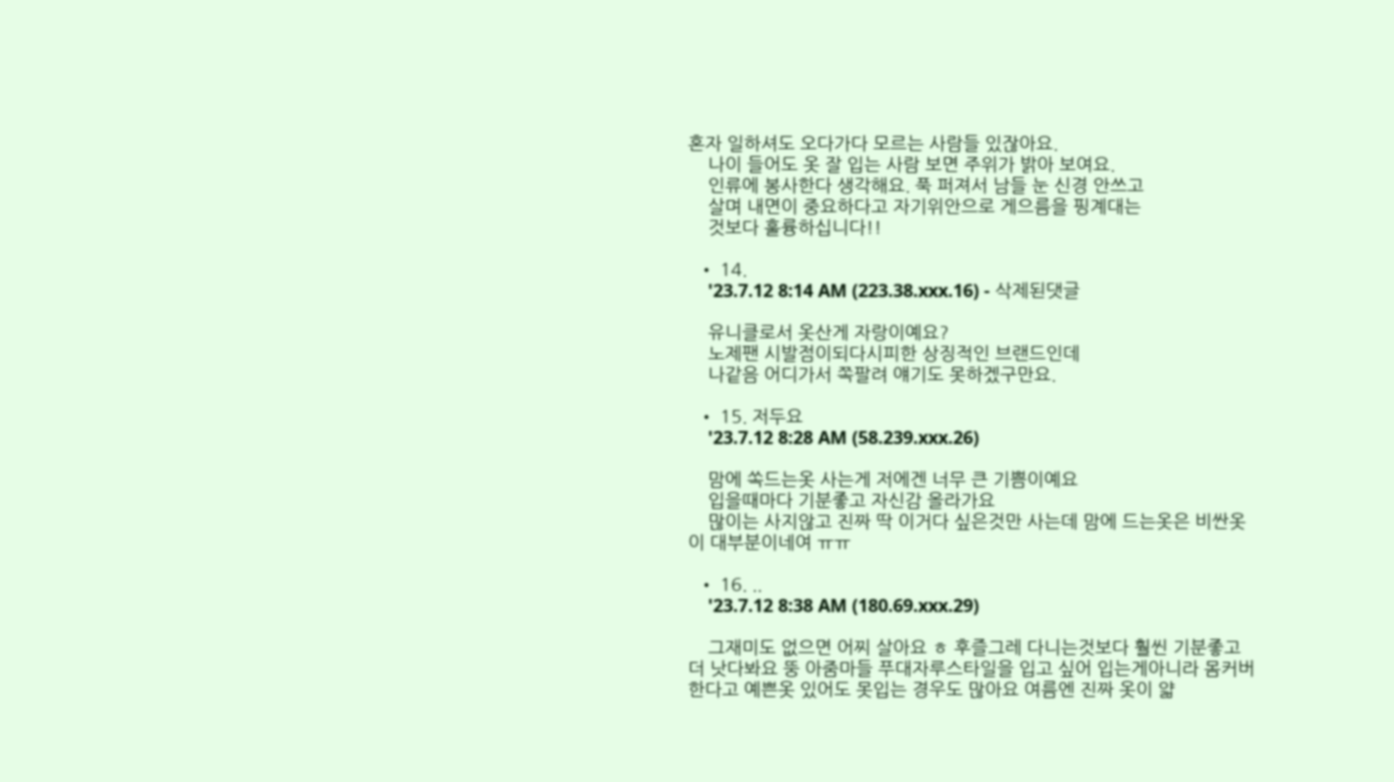혼자 일하셔도 오다가다 모르는 사람들 있잖아요.
    나이 들어도 옷 잘 입는 사람 보면 주위가 밝아 보여요.
    인류에 봉사한다 생각해요. 푹 퍼져서 남들 눈 신경 안쓰고
    살며 내면이 중요하다고 자기위안으로 게으름을 핑계대는
    것보다 훌륭하십니다!!

  • 14.
    '23.7.12 8:14 AM (223.38.xxx.16) - 삭제된댓글

    유니클로서 옷산게 자랑이예요?
    노제팬 시발점이되다시피한 상징적인 브랜드인데
    나같음 어디가서 쪽팔려 얘기도 못하겠구만요.

  • 15. 저두요
    '23.7.12 8:28 AM (58.239.xxx.26)

    맘에 쏙드는옷 사는게 저에겐 너무 큰 기쁨이예요
    입을때마다 기분좋고 자신감 올라가요
    많이는 사지않고 진짜 딱 이거다 싶은것만 사는데 맘에 드는옷은 비싼옷이 대부분이네여 ㅠㅠ

  • 16. ..
    '23.7.12 8:38 AM (180.69.xxx.29)

    그재미도 없으면 어찌 살아요 ㅎ 후즐그레 다니는것보다 훨씬 기분좋고 더 낫다봐요 뚱 아줌마들 푸대자루스타일을 입고 싶어 입는게아니라 몸커버한다고 예쁜옷 있어도 못입는 경우도 많아요 여름엔 진짜 옷이 얇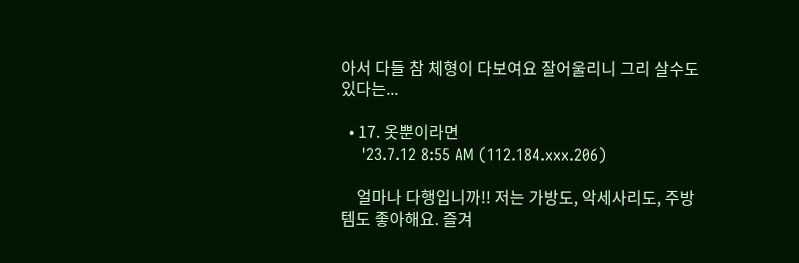아서 다들 참 체형이 다보여요 잘어울리니 그리 살수도 있다는...

  • 17. 옷뿐이라면
    '23.7.12 8:55 AM (112.184.xxx.206)

    얼마나 다행입니까!! 저는 가방도, 악세사리도, 주방템도 좋아해요. 즐겨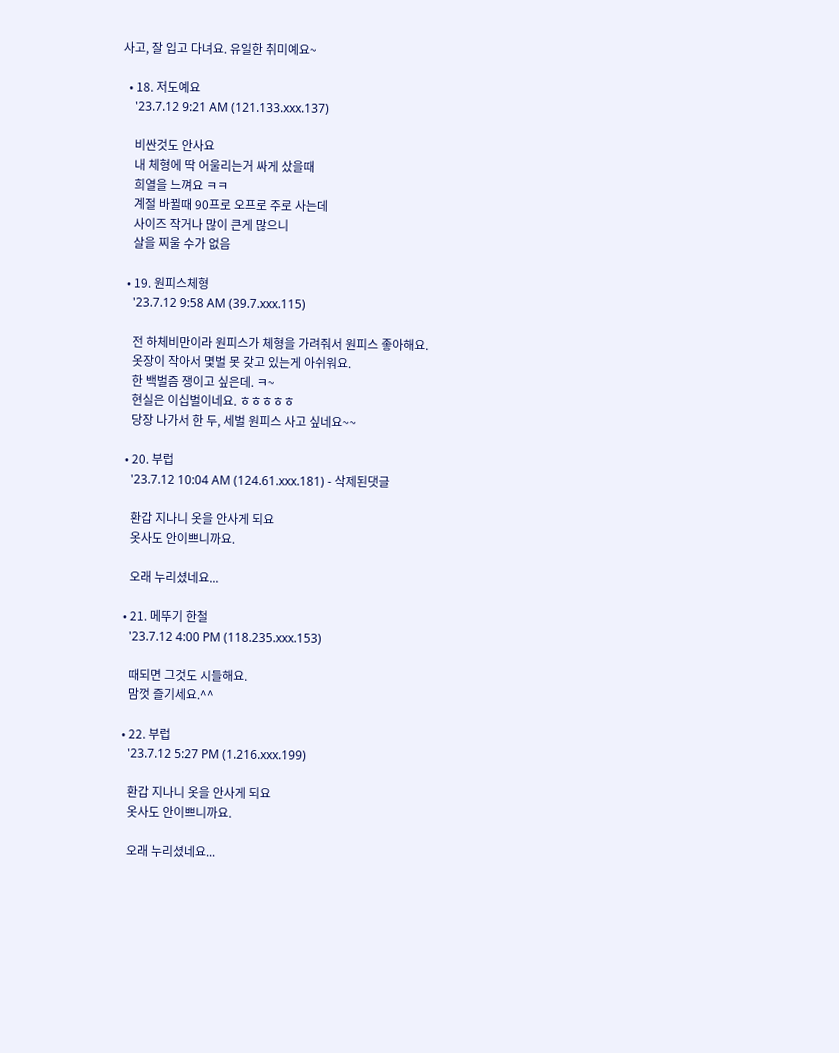사고, 잘 입고 다녀요. 유일한 취미예요~

  • 18. 저도예요
    '23.7.12 9:21 AM (121.133.xxx.137)

    비싼것도 안사요
    내 체형에 딱 어울리는거 싸게 샀을때
    희열을 느껴요 ㅋㅋ
    계절 바뀔때 90프로 오프로 주로 사는데
    사이즈 작거나 많이 큰게 많으니
    살을 찌울 수가 없음

  • 19. 원피스체형
    '23.7.12 9:58 AM (39.7.xxx.115)

    전 하체비만이라 원피스가 체형을 가려줘서 원피스 좋아해요.
    옷장이 작아서 몇벌 못 갖고 있는게 아쉬워요.
    한 백벌즘 쟁이고 싶은데. ㅋ~
    현실은 이십벌이네요. ㅎㅎㅎㅎㅎ
    당장 나가서 한 두, 세벌 원피스 사고 싶네요~~

  • 20. 부럽
    '23.7.12 10:04 AM (124.61.xxx.181) - 삭제된댓글

    환갑 지나니 옷을 안사게 되요
    옷사도 안이쁘니까요.

    오래 누리셨네요...

  • 21. 메뚜기 한철
    '23.7.12 4:00 PM (118.235.xxx.153)

    때되면 그것도 시들해요.
    맘껏 즐기세요.^^

  • 22. 부럽
    '23.7.12 5:27 PM (1.216.xxx.199)

    환갑 지나니 옷을 안사게 되요
    옷사도 안이쁘니까요.

    오래 누리셨네요...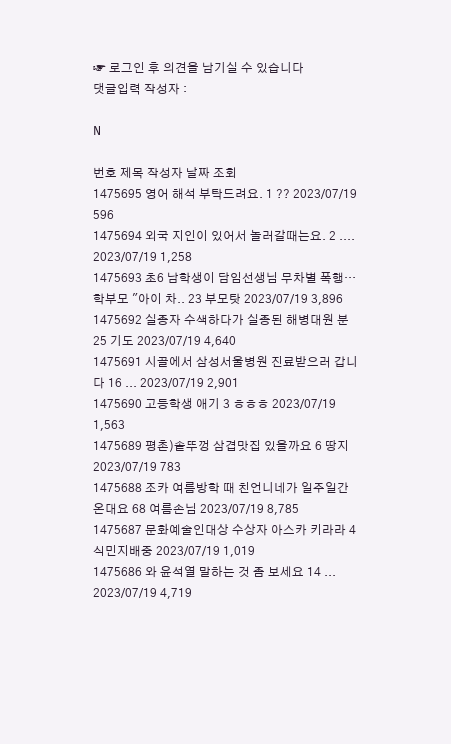☞ 로그인 후 의견을 남기실 수 있습니다
댓글입력 작성자 :

N

번호 제목 작성자 날짜 조회
1475695 영어 해석 부탁드려요. 1 ?? 2023/07/19 596
1475694 외국 지인이 있어서 놀러갈때는요. 2 .... 2023/07/19 1,258
1475693 초6 남학생이 담임선생님 무차별 폭행…학부모 "아이 차.. 23 부모탓 2023/07/19 3,896
1475692 실종자 수색하다가 실종된 해병대원 분 25 기도 2023/07/19 4,640
1475691 시골에서 삼성서울병원 진료받으러 갑니다 16 ... 2023/07/19 2,901
1475690 고등학생 애기 3 ㅎㅎㅎ 2023/07/19 1,563
1475689 평촌)솥뚜껑 삼겹맛집 있을까요 6 땅지 2023/07/19 783
1475688 조카 여름방학 때 친언니네가 일주일간 온대요 68 여름손님 2023/07/19 8,785
1475687 문화예술인대상 수상자 아스카 키라라 4 식민지배중 2023/07/19 1,019
1475686 와 윤석열 말하는 것 좀 보세요 14 ... 2023/07/19 4,719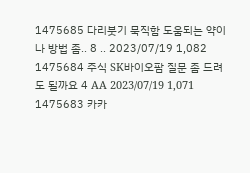1475685 다리붓기 묵직함 도움되는 약이나 방법 좀.. 8 .. 2023/07/19 1,082
1475684 주식 SK바이오팜 질문 좀 드려도 될까요 4 AA 2023/07/19 1,071
1475683 카카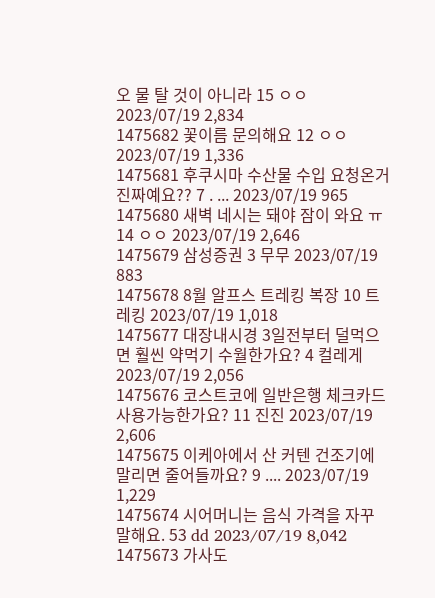오 물 탈 것이 아니라 15 ㅇㅇ 2023/07/19 2,834
1475682 꽃이름 문의해요 12 ㅇㅇ 2023/07/19 1,336
1475681 후쿠시마 수산물 수입 요청온거 진짜예요?? 7 . ... 2023/07/19 965
1475680 새벽 네시는 돼야 잠이 와요 ㅠ 14 ㅇㅇ 2023/07/19 2,646
1475679 삼성증권 3 무무 2023/07/19 883
1475678 8월 알프스 트레킹 복장 10 트레킹 2023/07/19 1,018
1475677 대장내시경 3일전부터 덜먹으면 훨씬 약먹기 수월한가요? 4 컬레게 2023/07/19 2,056
1475676 코스트코에 일반은행 체크카드 사용가능한가요? 11 진진 2023/07/19 2,606
1475675 이케아에서 산 커텐 건조기에 말리면 줄어들까요? 9 .... 2023/07/19 1,229
1475674 시어머니는 음식 가격을 자꾸 말해요. 53 dd 2023/07/19 8,042
1475673 가사도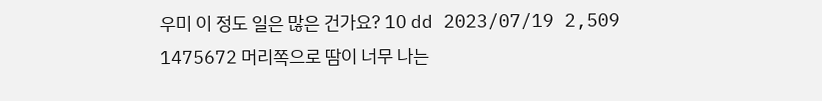우미 이 정도 일은 많은 건가요? 10 dd 2023/07/19 2,509
1475672 머리쪽으로 땀이 너무 나는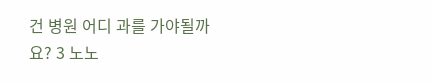건 병원 어디 과를 가야될까요? 3 노노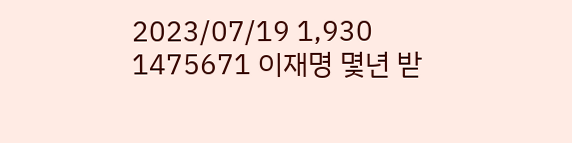2023/07/19 1,930
1475671 이재명 몇년 받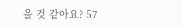을 것 같아요? 57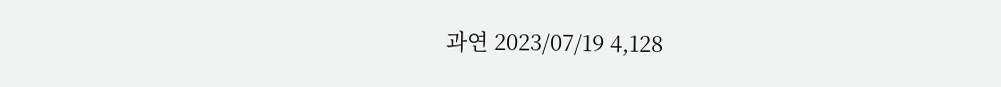과연 2023/07/19 4,128